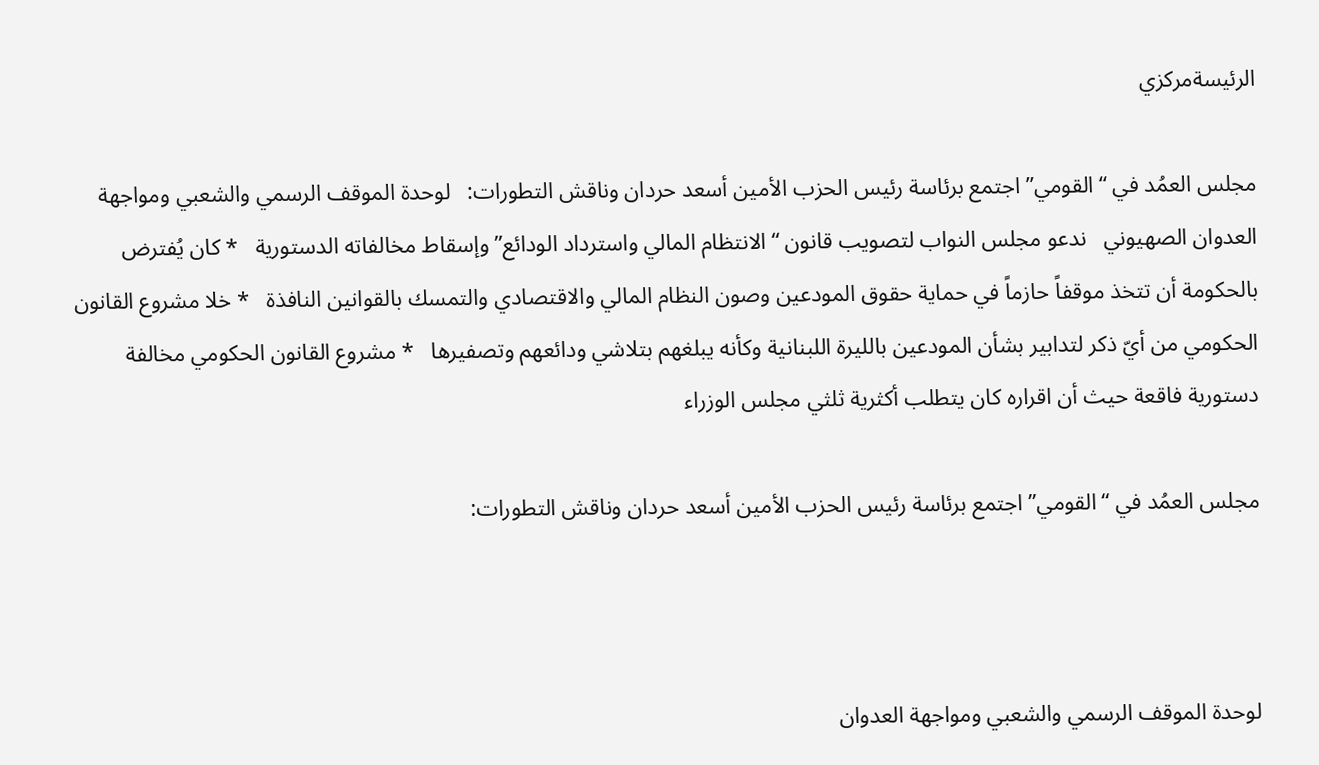الرئيسةمركزي

مجلس العمُد في “القومي” اجتمع برئاسة رئيس الحزب الأمين أسعد حردان وناقش التطورات:   لوحدة الموقف الرسمي والشعبي ومواجهة العدوان الصهيوني   ندعو مجلس النواب لتصويب قانون “الانتظام المالي واسترداد الودائع” وإسقاط مخالفاته الدستورية   * كان يُفترض بالحكومة أن تتخذ موقفاً حازماً في حماية حقوق المودعين وصون النظام المالي والاقتصادي والتمسك بالقوانين النافذة   * خلا مشروع القانون الحكومي من أيّ ذكر لتدابير بشأن المودعين بالليرة اللبنانية وكأنه يبلغهم بتلاشي ودائعهم وتصفيرها   * مشروع القانون الحكومي مخالفة دستورية فاقعة حيث أن اقراره كان يتطلب أكثرية ثلثي مجلس الوزراء

مجلس العمُد في “القومي” اجتمع برئاسة رئيس الحزب الأمين أسعد حردان وناقش التطورات:



لوحدة الموقف الرسمي والشعبي ومواجهة العدوان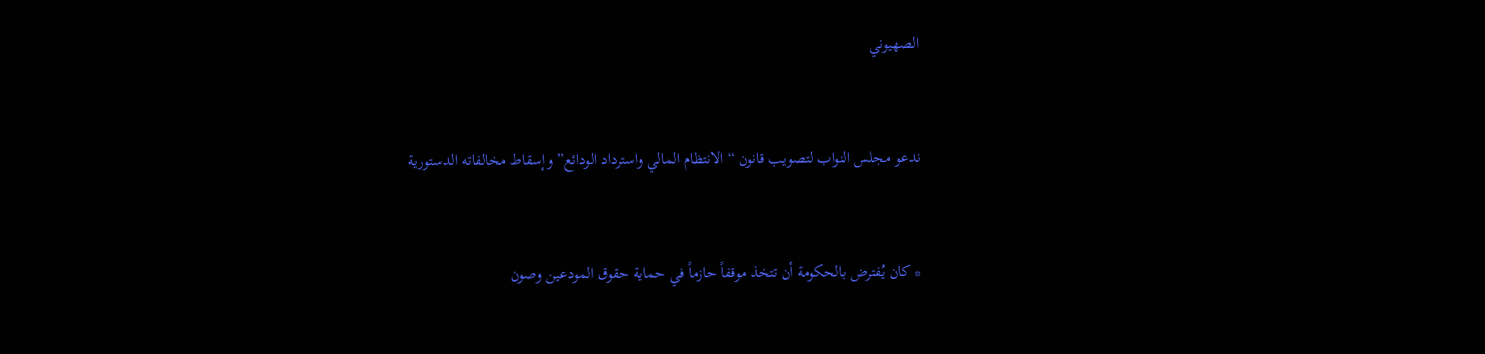الصهيوني



ندعو مجلس النواب لتصويب قانون “الانتظام المالي واسترداد الودائع” وإسقاط مخالفاته الدستورية



* كان يُفترض بالحكومة أن تتخذ موقفاً حازماً في حماية حقوق المودعين وصون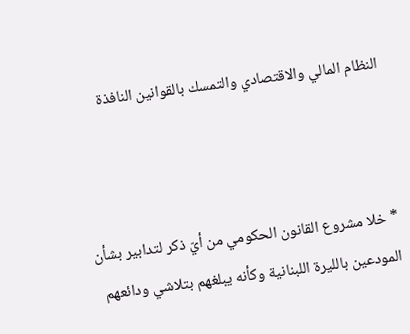النظام المالي والاقتصادي والتمسك بالقوانين النافذة



* خلا مشروع القانون الحكومي من أيّ ذكر لتدابير بشأن المودعين بالليرة اللبنانية وكأنه يبلغهم بتلاشي ودائعهم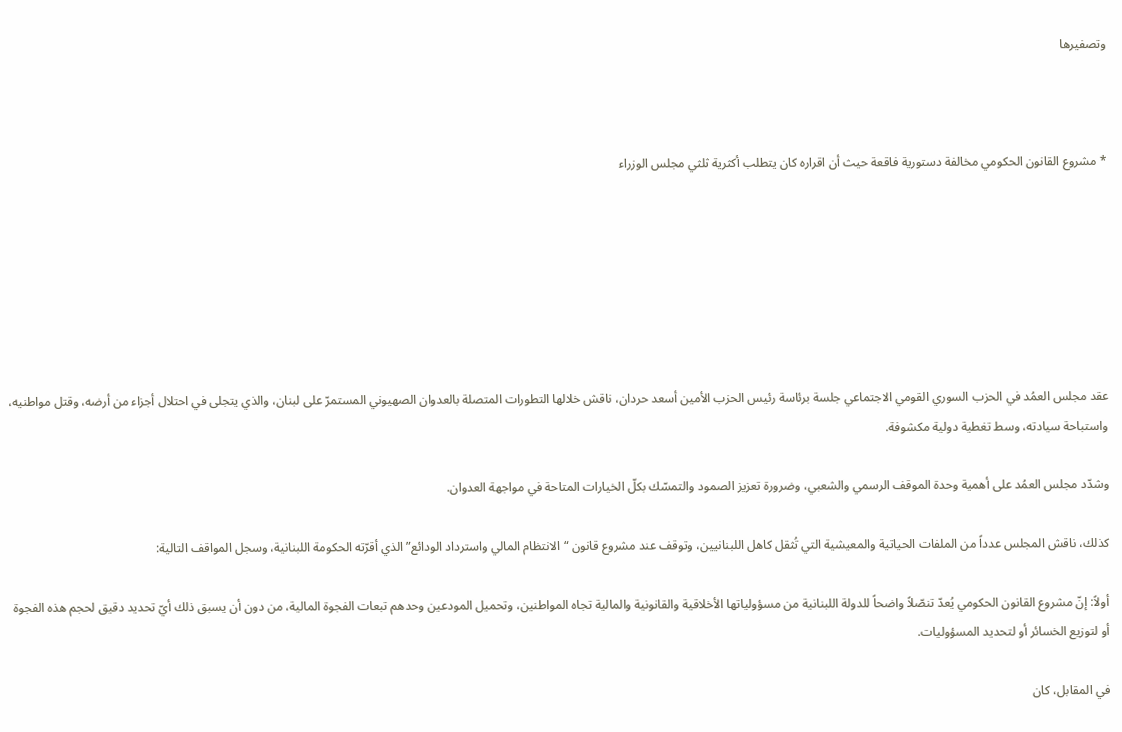وتصفيرها



* مشروع القانون الحكومي مخالفة دستورية فاقعة حيث أن اقراره كان يتطلب أكثرية ثلثي مجلس الوزراء







عقد مجلس العمُد في الحزب السوري القومي الاجتماعي جلسة برئاسة رئيس الحزب الأمين أسعد حردان، ناقش خلالها التطورات المتصلة بالعدوان الصهيوني المستمرّ على لبنان، والذي يتجلى في احتلال أجزاء من أرضه، وقتل مواطنيه، واستباحة سيادته، وسط تغطية دولية مكشوفة.

وشدّد مجلس العمُد على أهمية وحدة الموقف الرسمي والشعبي، وضرورة تعزيز الصمود والتمسّك بكلّ الخيارات المتاحة في مواجهة العدوان.

كذلك، ناقش المجلس عدداً من الملفات الحياتية والمعيشية التي تُثقل كاهل اللبنانيين، وتوقف عند مشروع قانون “الانتظام المالي واسترداد الودائع” الذي أقرّته الحكومة اللبنانية، وسجل المواقف التالية:

أولاً: إنّ مشروع القانون الحكومي يُعدّ تنصّلاً واضحاً للدولة اللبنانية من مسؤولياتها الأخلاقية والقانونية والمالية تجاه المواطنين، وتحميل المودعين وحدهم تبعات الفجوة المالية، من دون أن يسبق ذلك أيّ تحديد دقيق لحجم هذه الفجوة أو لتوزيع الخسائر أو لتحديد المسؤوليات.

في المقابل، كان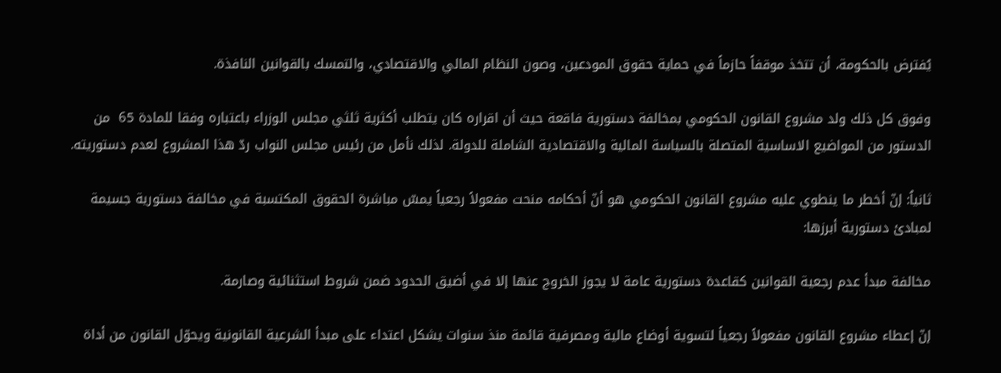يُفترض بالحكومة، أن تتخذ موقفاً حازماً في حماية حقوق المودعين، وصون النظام المالي والاقتصادي، والتمسك بالقوانين النافذة.

وفوق كل ذلك ولد مشروع القانون الحكومي بمخالفة دستورية فاقعة حيث أن اقراره كان يتطلب أكثرية ثلثي مجلس الوزراء باعتباره وفقا للمادة 65  من الدستور من المواضيع الاساسية المتصلة بالسياسة المالية والاقتصادية الشاملة للدولة. لذلك نأمل من رئيس مجلس النواب ردّ هذا المشروع لعدم دستوريته.

ثانياُ: إنّ أخطر ما ينطوي عليه مشروع القانون الحكومي هو أنّ أحكامه منحت مفعولاً رجعياً يمسّ مباشرة الحقوق المكتسبة في مخالفة دستورية جسيمة لمبادئ دستورية أبرزها:

مخالفة مبدأ عدم رجعية القوانين كقاعدة دستورية عامة لا يجوز الخروج عنها إلا في أضيق الحدود ضمن شروط استثنائية وصارمة.

إنّ إعطاء مشروع القانون مفعولاً رجعياً لتسوية أوضاع مالية ومصرفية قائمة منذ سنوات يشكل اعتداء على مبدأ الشرعية القانونية ويحوّل القانون من أداة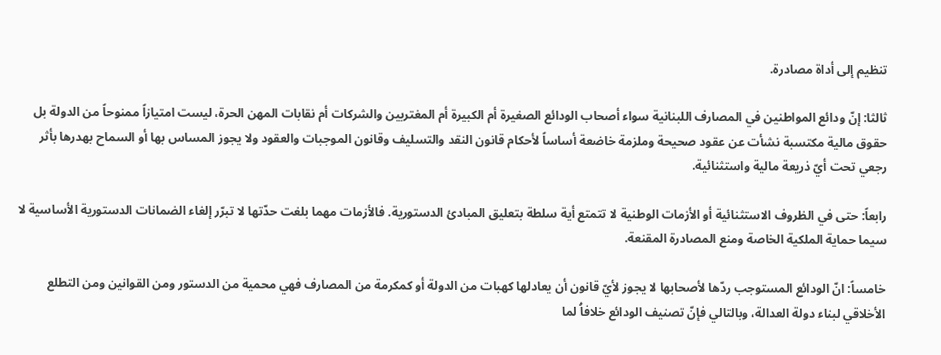تنظيم إلى أداة مصادرة.

ثالثا: إنّ ودائع المواطنين في المصارف اللبنانية سواء أصحاب الودائع الصغيرة أم الكبيرة أم المغتربين والشركات أم نقابات المهن الحرة، ليست امتيازاً ممنوحاً من الدولة بل حقوق مالية مكتسبة نشأت عن عقود صحيحة وملزمة خاضعة أساساً لأحكام قانون النقد والتسليف وقانون الموجبات والعقود ولا يجوز المساس بها أو السماح بهدرها بأثر رجعي تحت أيّ ذريعة مالية واستثنائية.

رابعاً: حتى في الظروف الاستثنائية أو الأزمات الوطنية لا تتمتع أية سلطة بتعليق المبادئ الدستورية. فالأزمات مهما بلغت حدّتها لا تبرّر إلغاء الضمانات الدستورية الأساسية لا سيما حماية الملكية الخاصة ومنع المصادرة المقنعة.

خامساً: انّ الودائع المستوجب ردّها لأصحابها لا يجوز لأيّ قانون أن يعادلها كهبات من الدولة أو كمكرمة من المصارف فهي محمية من الدستور ومن القوانين ومن التطلع الأخلاقي لبناء دولة العدالة، وبالتالي فإنّ تصنيف الودائع خلافاُ لما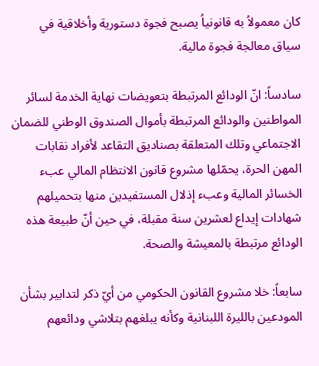كان معمولاُ به قانونياُ يصبح فجوة دستورية وأخلاقية في سياق معالجة فجوة مالية.

سادساً: انّ الودائع المرتبطة بتعويضات نهاية الخدمة لسائر المواطنين والودائع المرتبطة بأموال الصندوق الوطني للضمان الاجتماعي وتلك المتعلقة بصناديق التقاعد لأفراد نقابات المهن الحرة، يحمّلها مشروع قانون الانتظام المالي عبء الخسائر المالية وعبء إذلال المستفيدين منها بتحميلهم شهادات إيداع لعشرين سنة مقبلة، في حين أنّ طبيعة هذه الودائع مرتبطة بالمعيشة والصحة.

سابعاً: خلا مشروع القانون الحكومي من أيّ ذكر لتدابير بشأن المودعين بالليرة اللبنانية وكأنه يبلغهم بتلاشي ودائعهم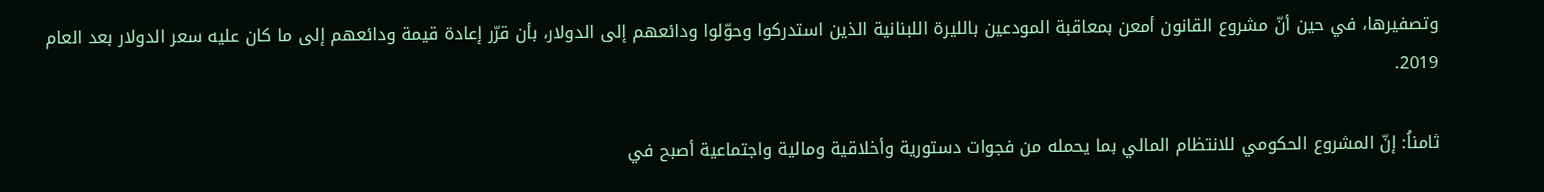وتصفيرها، في حين أنّ مشروع القانون أمعن بمعاقبة المودعين بالليرة اللبنانية الذين استدركوا وحوّلوا ودائعهم إلى الدولار، بأن قرّر إعادة قيمة ودائعهم إلى ما كان عليه سعر الدولار بعد العام 2019.

ثامناُ: إنّ المشروع الحكومي للانتظام المالي بما يحمله من فجوات دستورية وأخلاقية ومالية واجتماعية أصبح في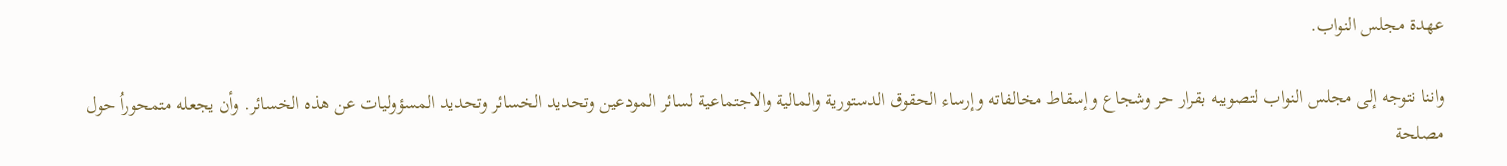عهدة مجلس النواب.

واننا نتوجه إلى مجلس النواب لتصويبه بقرار حر وشجاع وإسقاط مخالفاته وإرساء الحقوق الدستورية والمالية والاجتماعية لسائر المودعين وتحديد الخسائر وتحديد المسؤوليات عن هذه الخسائر. وأن يجعله متمحوراُ حول مصلحة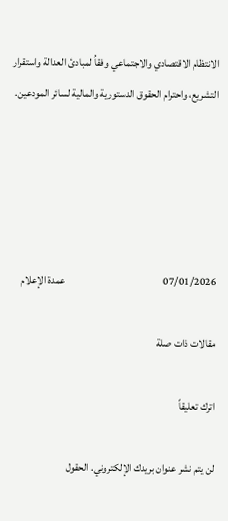الانتظام الاقتصادي والاجتماعي وفقاُ لمبادئ العدالة واستقرار التشريع، واحترام الحقوق الدستورية والمالية لسائر المودعين.





07/01/2026                                              عمدة الإعلام

مقالات ذات صلة

اترك تعليقاً

لن يتم نشر عنوان بريدك الإلكتروني. الحقول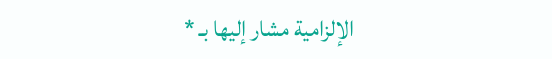الإلزامية مشار إليها بـ *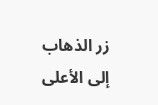زر الذهاب إلى الأعلى